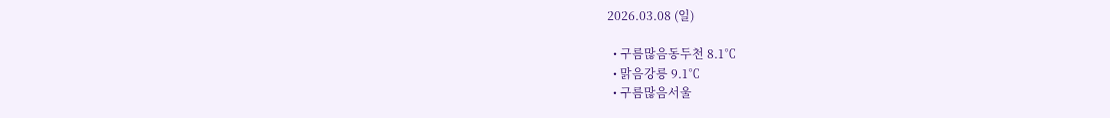2026.03.08 (일)

  • 구름많음동두천 8.1℃
  • 맑음강릉 9.1℃
  • 구름많음서울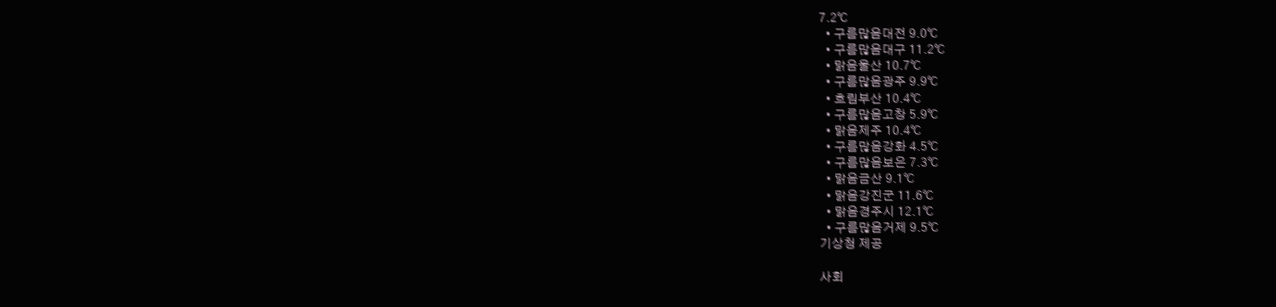7.2℃
  • 구름많음대전 9.0℃
  • 구름많음대구 11.2℃
  • 맑음울산 10.7℃
  • 구름많음광주 9.9℃
  • 흐림부산 10.4℃
  • 구름많음고창 5.9℃
  • 맑음제주 10.4℃
  • 구름많음강화 4.5℃
  • 구름많음보은 7.3℃
  • 맑음금산 9.1℃
  • 맑음강진군 11.6℃
  • 맑음경주시 12.1℃
  • 구름많음거제 9.5℃
기상청 제공

사회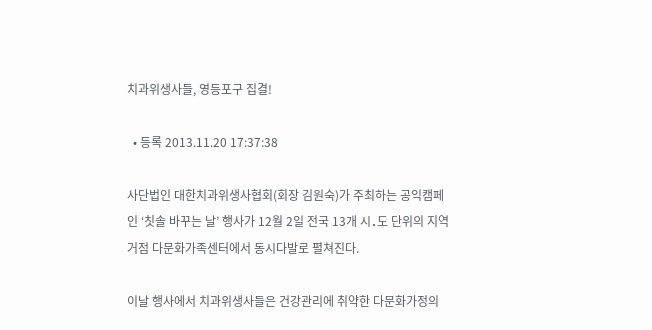치과위생사들, 영등포구 집결!

  • 등록 2013.11.20 17:37:38

사단법인 대한치과위생사협회(회장 김원숙)가 주최하는 공익캠페인 ‘칫솔 바꾸는 날’ 행사가 12월 2일 전국 13개 시․도 단위의 지역 거점 다문화가족센터에서 동시다발로 펼쳐진다.

이날 행사에서 치과위생사들은 건강관리에 취약한 다문화가정의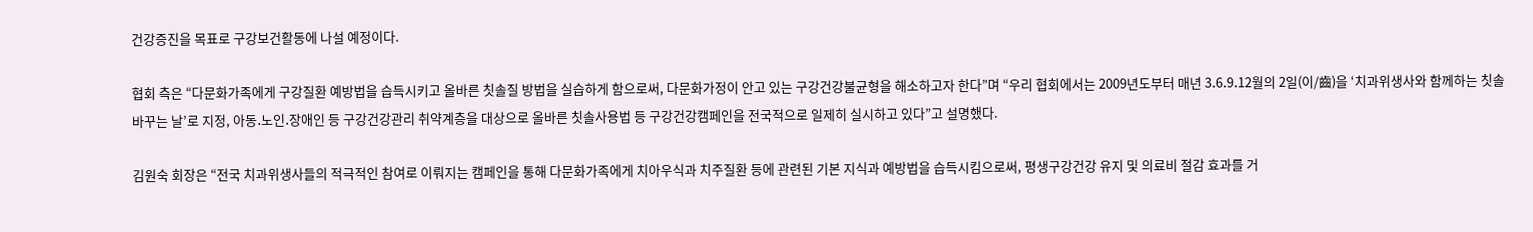건강증진을 목표로 구강보건활동에 나설 예정이다.

협회 측은 “다문화가족에게 구강질환 예방법을 습득시키고 올바른 칫솔질 방법을 실습하게 함으로써, 다문화가정이 안고 있는 구강건강불균형을 해소하고자 한다”며 “우리 협회에서는 2009년도부터 매년 3․6․9․12월의 2일(이/齒)을 ‘치과위생사와 함께하는 칫솔 바꾸는 날’로 지정, 아동․노인․장애인 등 구강건강관리 취약계층을 대상으로 올바른 칫솔사용법 등 구강건강캠페인을 전국적으로 일제히 실시하고 있다”고 설명했다.

김원숙 회장은 “전국 치과위생사들의 적극적인 참여로 이뤄지는 캠페인을 통해 다문화가족에게 치아우식과 치주질환 등에 관련된 기본 지식과 예방법을 습득시킴으로써, 평생구강건강 유지 및 의료비 절감 효과를 거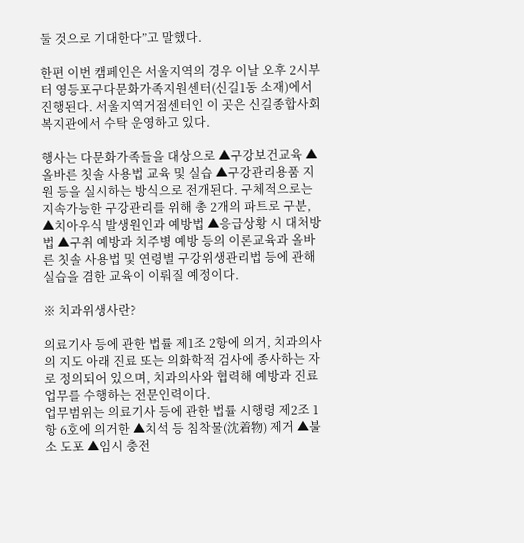둘 것으로 기대한다”고 말했다.

한편 이번 캠페인은 서울지역의 경우 이날 오후 2시부터 영등포구다문화가족지원센터(신길1동 소재)에서 진행된다. 서울지역거점센터인 이 곳은 신길종합사회복지관에서 수탁 운영하고 있다.

행사는 다문화가족들을 대상으로 ▲구강보건교육 ▲올바른 칫솔 사용법 교육 및 실습 ▲구강관리용품 지원 등을 실시하는 방식으로 전개된다. 구체적으로는 지속가능한 구강관리를 위해 총 2개의 파트로 구분, ▲치아우식 발생원인과 예방법 ▲응급상황 시 대처방법 ▲구취 예방과 치주병 예방 등의 이론교육과 올바른 칫솔 사용법 및 연령별 구강위생관리법 등에 관해 실습을 겸한 교육이 이뤄질 예정이다.

※ 치과위생사란?

의료기사 등에 관한 법률 제1조 2항에 의거, 치과의사의 지도 아래 진료 또는 의화학적 검사에 종사하는 자로 정의되어 있으며, 치과의사와 협력해 예방과 진료업무를 수행하는 전문인력이다.
업무범위는 의료기사 등에 관한 법률 시행령 제2조 1항 6호에 의거한 ▲치석 등 침착물(沈着物) 제거 ▲불소 도포 ▲임시 충전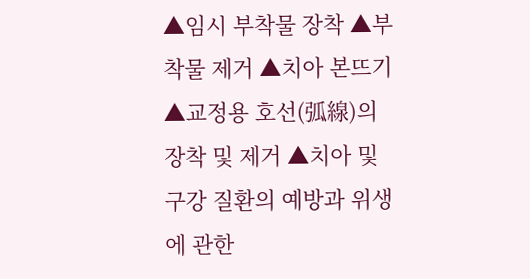▲임시 부착물 장착 ▲부착물 제거 ▲치아 본뜨기 ▲교정용 호선(弧線)의 장착 및 제거 ▲치아 및 구강 질환의 예방과 위생에 관한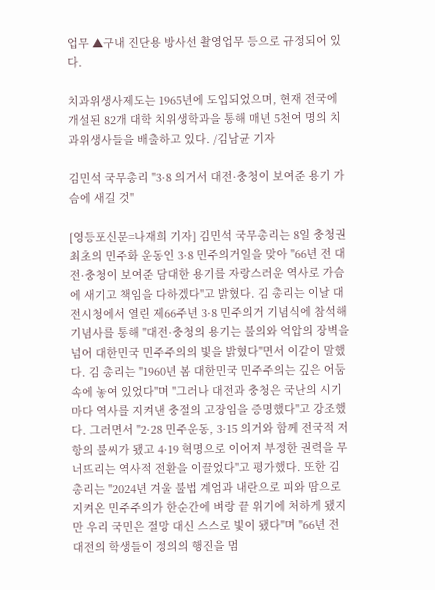업무 ▲구내 진단용 방사선 촬영업무 등으로 규정되어 있다.

치과위생사제도는 1965년에 도입되었으며, 현재 전국에 개설된 82개 대학 치위생학과을 통해 매년 5천여 명의 치과위생사들을 배출하고 있다. /김남균 기자

김민석 국무총리 "3·8 의거서 대전·충청이 보여준 용기 가슴에 새길 것"

[영등포신문=나재희 기자] 김민석 국무총리는 8일 충청권 최초의 민주화 운동인 3·8 민주의거일을 맞아 "66년 전 대전·충청이 보여준 담대한 용기를 자랑스러운 역사로 가슴에 새기고 책임을 다하겠다"고 밝혔다. 김 총리는 이날 대전시청에서 열린 제66주년 3·8 민주의거 기념식에 참석해 기념사를 통해 "대전·충청의 용기는 불의와 억압의 장벽을 넘어 대한민국 민주주의의 빛을 밝혔다"면서 이같이 말했다. 김 총리는 "1960년 봄 대한민국 민주주의는 깊은 어둠 속에 놓여 있었다"며 "그러나 대전과 충청은 국난의 시기마다 역사를 지켜낸 충절의 고장임을 증명했다"고 강조했다. 그러면서 "2·28 민주운동, 3·15 의거와 함께 전국적 저항의 불씨가 됐고 4·19 혁명으로 이어져 부정한 권력을 무너뜨리는 역사적 전환을 이끌었다"고 평가했다. 또한 김 총리는 "2024년 겨울 불법 계엄과 내란으로 피와 땀으로 지켜온 민주주의가 한순간에 벼랑 끝 위기에 처하게 됐지만 우리 국민은 절망 대신 스스로 빛이 됐다"며 "66년 전 대전의 학생들이 정의의 행진을 멈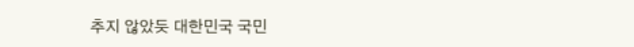추지 않았듯 대한민국 국민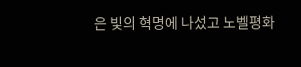은 빛의 혁명에 나섰고 노벨평화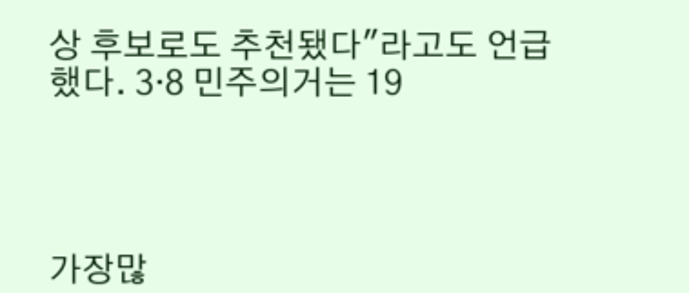상 후보로도 추천됐다"라고도 언급했다. 3·8 민주의거는 19




가장많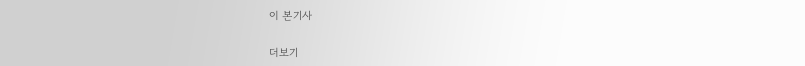이 본기사

더보기